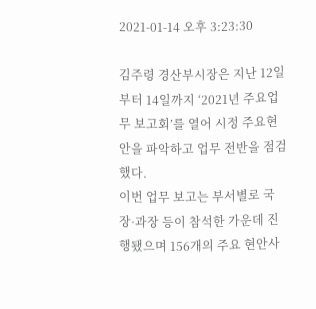2021-01-14 오후 3:23:30

김주령 경산부시장은 지난 12일부터 14일까지 ‘2021년 주요업무 보고회’를 열어 시정 주요현안을 파악하고 업무 전반을 점검했다.
이번 업무 보고는 부서별로 국장·과장 등이 참석한 가운데 진행됐으며 156개의 주요 현안사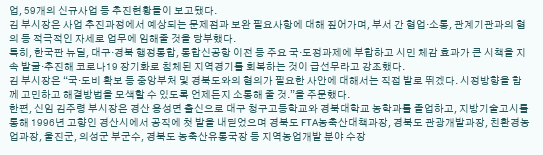업, 59개의 신규사업 등 추진현황들이 보고됐다.
김 부시장은 사업 추진과정에서 예상되는 문제점과 보완 필요사항에 대해 짚어가며, 부서 간 협업·소통, 관계기관과의 협의 등 적극적인 자세로 업무에 임해줄 것을 당부했다.
특히, 한국판 뉴딜, 대구·경북 행정통합, 통합신공항 이전 등 주요 국·도정과제에 부합하고 시민 체감 효과가 큰 시책을 지속 발굴·추진해 코로나19 장기화로 침체된 지역경기를 회복하는 것이 급선무라고 강조했다.
김 부시장은 “국·도비 확보 등 중앙부처 및 경북도와의 협의가 필요한 사안에 대해서는 직접 발로 뛰겠다. 시정방향을 함께 고민하고 해결방법을 모색할 수 있도록 언제든지 소통해 줄 것.”을 주문했다.
한편, 신임 김주령 부시장은 경산 용성면 출신으로 대구 청구고등학교와 경북대학교 농학과를 졸업하고, 지방기술고시를 통해 1996년 고향인 경산시에서 공직에 첫 발을 내딛었으며 경북도 FTA농축산대책과장, 경북도 관광개발과장, 친환경농업과장, 울진군, 의성군 부군수, 경북도 농축산유통국장 등 지역농업개발 분야 수장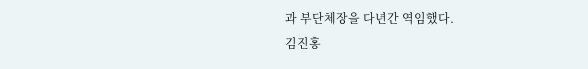과 부단체장을 다년간 역임했다.
김진홍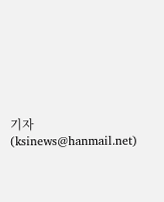기자 (ksinews@hanmail.net)